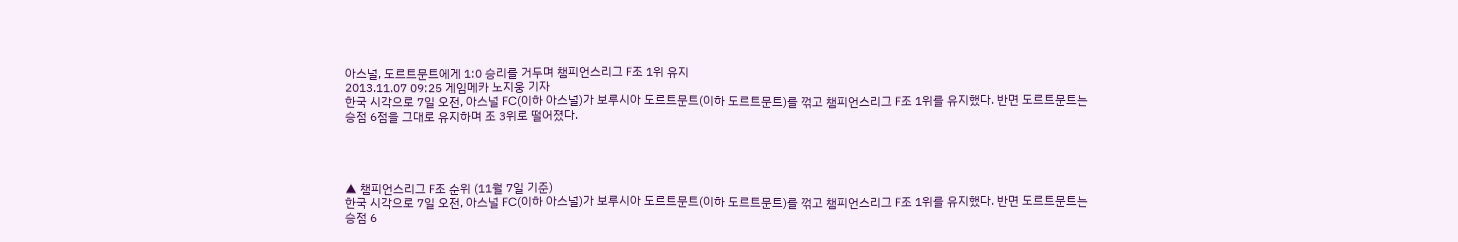아스널, 도르트문트에게 1:0 승리를 거두며 챔피언스리그 F조 1위 유지
2013.11.07 09:25 게임메카 노지웅 기자
한국 시각으로 7일 오전, 아스널 FC(이하 아스널)가 보루시아 도르트문트(이하 도르트문트)를 꺾고 챔피언스리그 F조 1위를 유지했다. 반면 도르트문트는 승점 6점을 그대로 유지하며 조 3위로 떨어졌다.




▲ 챔피언스리그 F조 순위 (11월 7일 기준)
한국 시각으로 7일 오전, 아스널 FC(이하 아스널)가 보루시아 도르트문트(이하 도르트문트)를 꺾고 챔피언스리그 F조 1위를 유지했다. 반면 도르트문트는 승점 6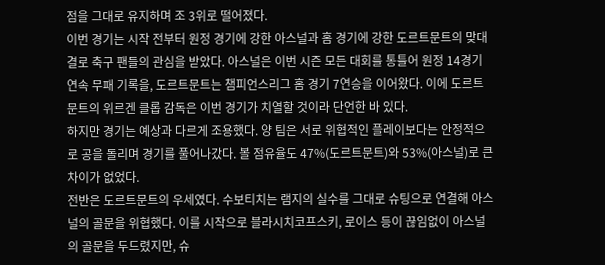점을 그대로 유지하며 조 3위로 떨어졌다.
이번 경기는 시작 전부터 원정 경기에 강한 아스널과 홈 경기에 강한 도르트문트의 맞대결로 축구 팬들의 관심을 받았다. 아스널은 이번 시즌 모든 대회를 통틀어 원정 14경기 연속 무패 기록을, 도르트문트는 챔피언스리그 홈 경기 7연승을 이어왔다. 이에 도르트문트의 위르겐 클롭 감독은 이번 경기가 치열할 것이라 단언한 바 있다.
하지만 경기는 예상과 다르게 조용했다. 양 팀은 서로 위협적인 플레이보다는 안정적으로 공을 돌리며 경기를 풀어나갔다. 볼 점유율도 47%(도르트문트)와 53%(아스널)로 큰 차이가 없었다.
전반은 도르트문트의 우세였다. 수보티치는 램지의 실수를 그대로 슈팅으로 연결해 아스널의 골문을 위협했다. 이를 시작으로 블라시치코프스키, 로이스 등이 끊임없이 아스널의 골문을 두드렸지만, 슈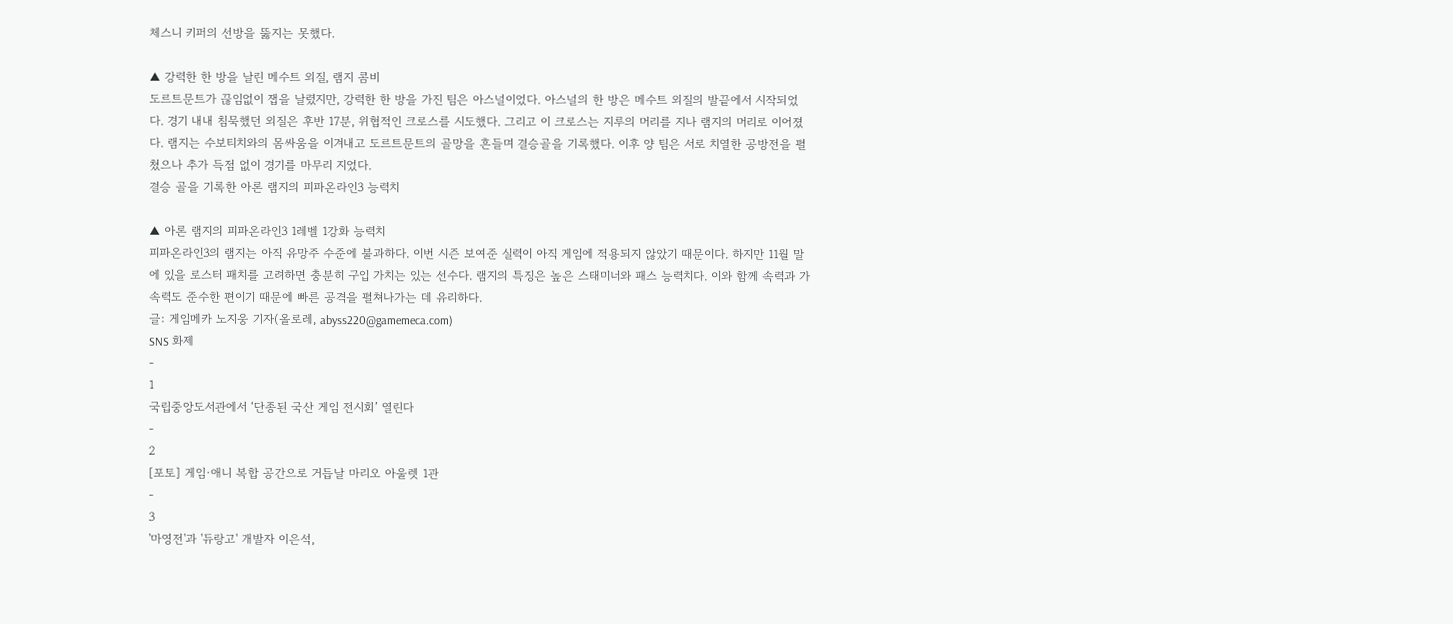체스니 키퍼의 선방을 뚫지는 못했다.

▲ 강력한 한 방을 날린 메수트 외질, 램지 콤비
도르트문트가 끊임없이 잽을 날렸지만, 강력한 한 방을 가진 팀은 아스널이었다. 아스널의 한 방은 메수트 외질의 발끝에서 시작되었다. 경기 내내 침묵했던 외질은 후반 17분, 위협적인 크로스를 시도했다. 그리고 이 크로스는 지루의 머리를 지나 램지의 머리로 이어졌다. 램지는 수보티치와의 몸싸움을 이겨내고 도르트문트의 골망을 흔들며 결승골을 기록했다. 이후 양 팀은 서로 치열한 공방전을 펼쳤으나 추가 득점 없이 경기를 마무리 지었다.
결승 골을 기록한 아론 램지의 피파온라인3 능력치

▲ 아론 램지의 피파온라인3 1레벨 1강화 능력치
피파온라인3의 램지는 아직 유망주 수준에 불과하다. 이번 시즌 보여준 실력이 아직 게임에 적용되지 않았기 때문이다. 하지만 11월 말에 있을 로스터 패치를 고려하면 충분히 구입 가치는 있는 선수다. 램지의 특징은 높은 스태미너와 패스 능력치다. 이와 함께 속력과 가속력도 준수한 편이기 때문에 빠른 공격을 펼쳐나가는 데 유리하다.
글: 게임메카 노지웅 기자(올로레, abyss220@gamemeca.com)
SNS 화제
-
1
국립중앙도서관에서 ‘단종된 국산 게임 전시회’ 열린다
-
2
[포토] 게임·애니 복합 공간으로 거듭날 마리오 아울렛 1관
-
3
'마영전'과 '듀랑고' 개발자 이은석,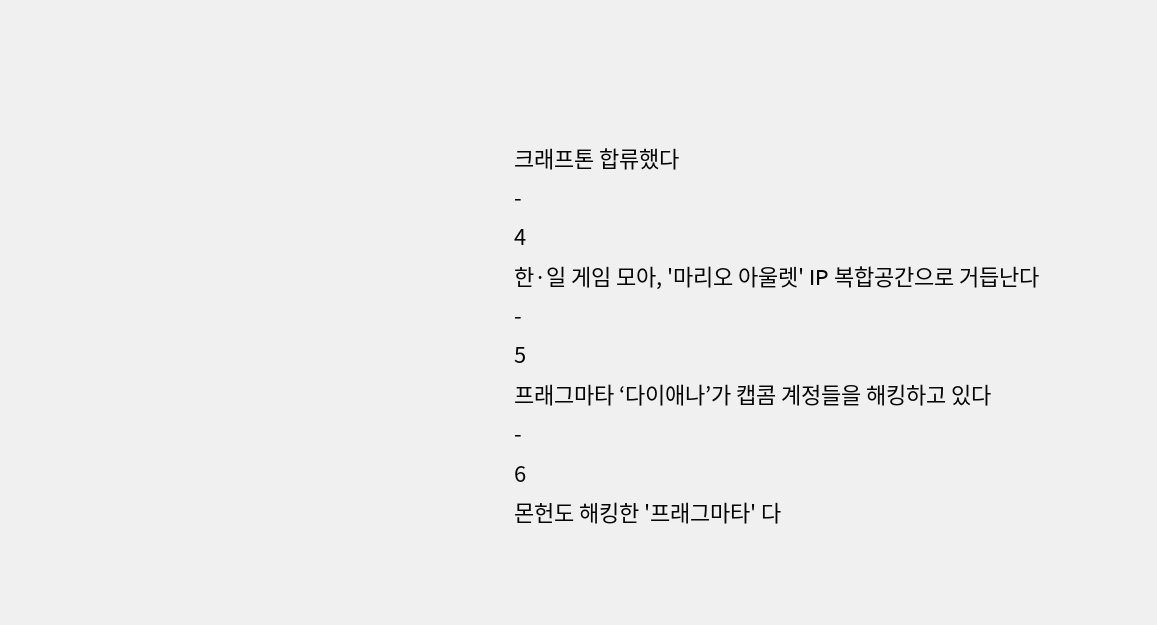크래프톤 합류했다
-
4
한·일 게임 모아, '마리오 아울렛' IP 복합공간으로 거듭난다
-
5
프래그마타 ‘다이애나’가 캡콤 계정들을 해킹하고 있다
-
6
몬헌도 해킹한 '프래그마타' 다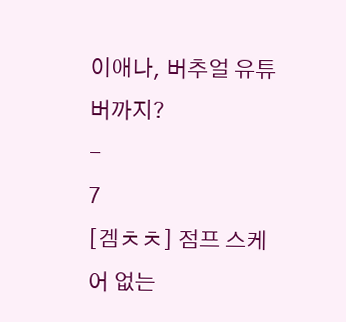이애나, 버추얼 유튜버까지?
-
7
[겜ㅊㅊ] 점프 스케어 없는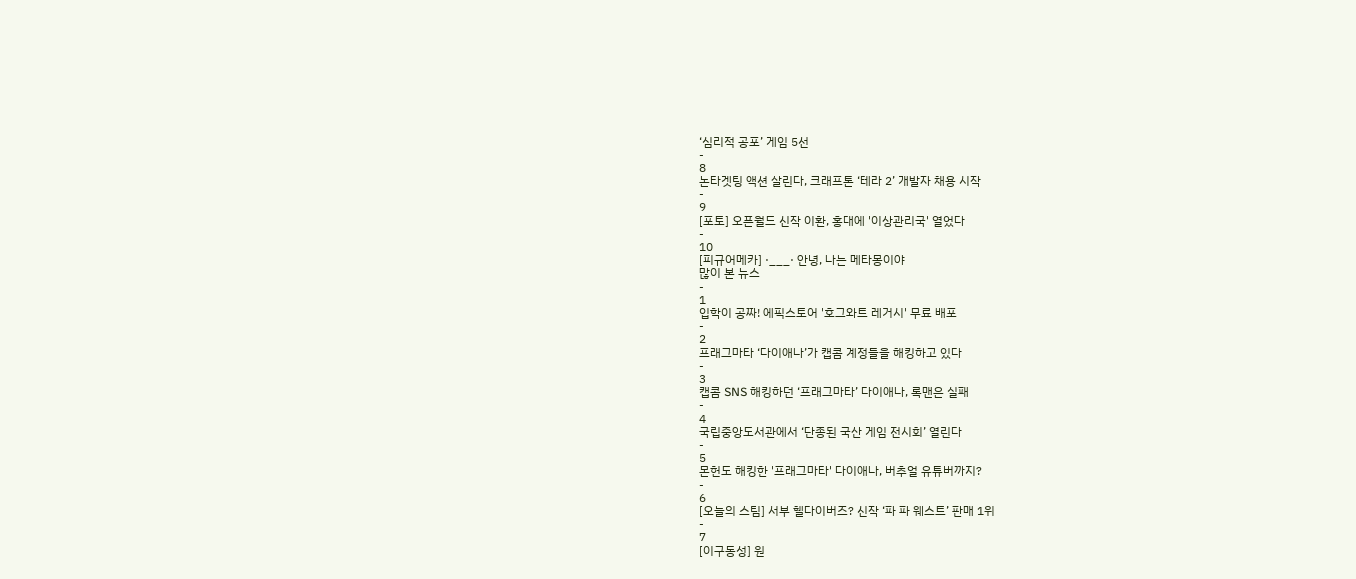‘심리적 공포’ 게임 5선
-
8
논타겟팅 액션 살린다, 크래프톤 ‘테라 2’ 개발자 채용 시작
-
9
[포토] 오픈월드 신작 이환, 홍대에 '이상관리국' 열었다
-
10
[피규어메카] ·___· 안녕, 나는 메타몽이야
많이 본 뉴스
-
1
입학이 공짜! 에픽스토어 '호그와트 레거시' 무료 배포
-
2
프래그마타 ‘다이애나’가 캡콤 계정들을 해킹하고 있다
-
3
캡콤 SNS 해킹하던 ‘프래그마타’ 다이애나, 록맨은 실패
-
4
국립중앙도서관에서 ‘단종된 국산 게임 전시회’ 열린다
-
5
몬헌도 해킹한 '프래그마타' 다이애나, 버추얼 유튜버까지?
-
6
[오늘의 스팀] 서부 헬다이버즈? 신작 ‘파 파 웨스트’ 판매 1위
-
7
[이구동성] 원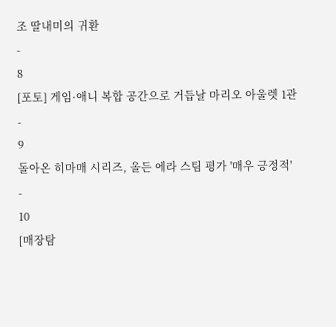조 딸내미의 귀환
-
8
[포토] 게임·애니 복합 공간으로 거듭날 마리오 아울렛 1관
-
9
돌아온 히마매 시리즈, 올든 에라 스팀 평가 '매우 긍정적'
-
10
[매장탐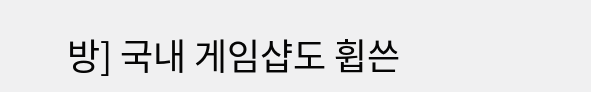방] 국내 게임샵도 휩쓴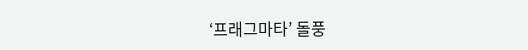‘프래그마타’ 돌풍